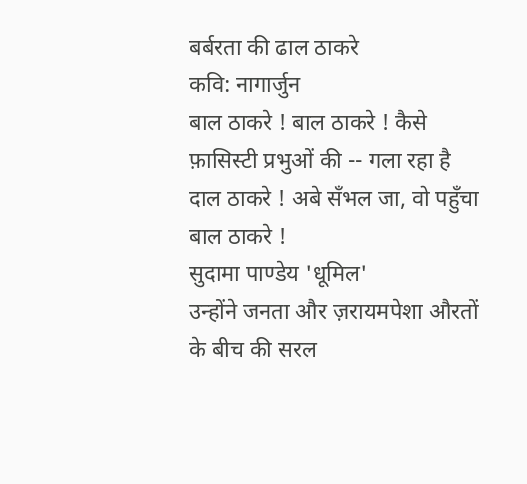बर्बरता की ढाल ठाकरे
कवि: नागार्जुन
बाल ठाकरे ! बाल ठाकरे ! कैसे फ़ासिस्टी प्रभुओं की -- गला रहा है दाल ठाकरे ! अबे सँभल जा, वो पहुँचा बाल ठाकरे !
सुदामा पाण्डेय 'धूमिल'
उन्होंने जनता और ज़रायमपेशा औरतों के बीच की सरल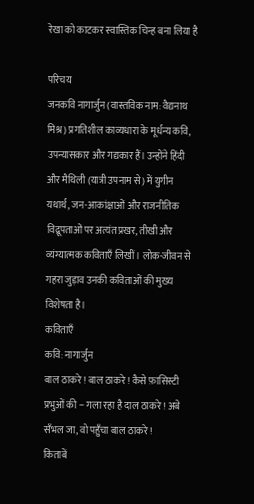रेखा को काटकर स्वास्तिक चिन्ह बना लिया है

परिचय
जनकवि नागार्जुन (वास्तविक नाम: वैद्यनाथ मिश्र) प्रगतिशील काव्यधारा के मूर्धन्य कवि, उपन्यासकार और गद्यकार हैं। उन्होंने हिंदी और मैथिली (यात्री उपनाम से) में युगीन यथार्थ, जन-आकांक्षाओं और राजनीतिक विद्रूपताओं पर अत्यंत प्रखर, तीखी और व्यंग्यात्मक कविताएँ लिखीं। लोक-जीवन से गहरा जुड़ाव उनकी कविताओं की मुख्य विशेषता है।
कविताएँ
कवि: नागार्जुन
बाल ठाकरे ! बाल ठाकरे ! कैसे फ़ासिस्टी प्रभुओं की -- गला रहा है दाल ठाकरे ! अबे सँभल जा, वो पहुँचा बाल ठाकरे !
किताबें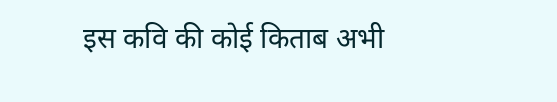इस कवि की कोई किताब अभी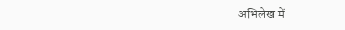अभिलेख में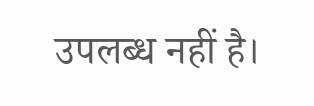उपलब्ध नहीं है।